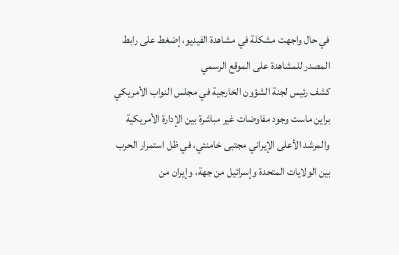في حال واجهت مشكلة في مشاهدة الفيديو، إضغط على رابط المصدر للمشاهدة على الموقع الرسمي
كشف رئيس لجنة الشؤون الخارجية في مجلس النواب الأمريكي براين ماست وجود مفاوضات غير مباشرة بين الإدارة الأمريكية والمرشد الأعلى الإيراني مجتبى خامنئي، في ظل استمرار الحرب بين الولايات المتحدة وإسرائيل من جهة، وإيران من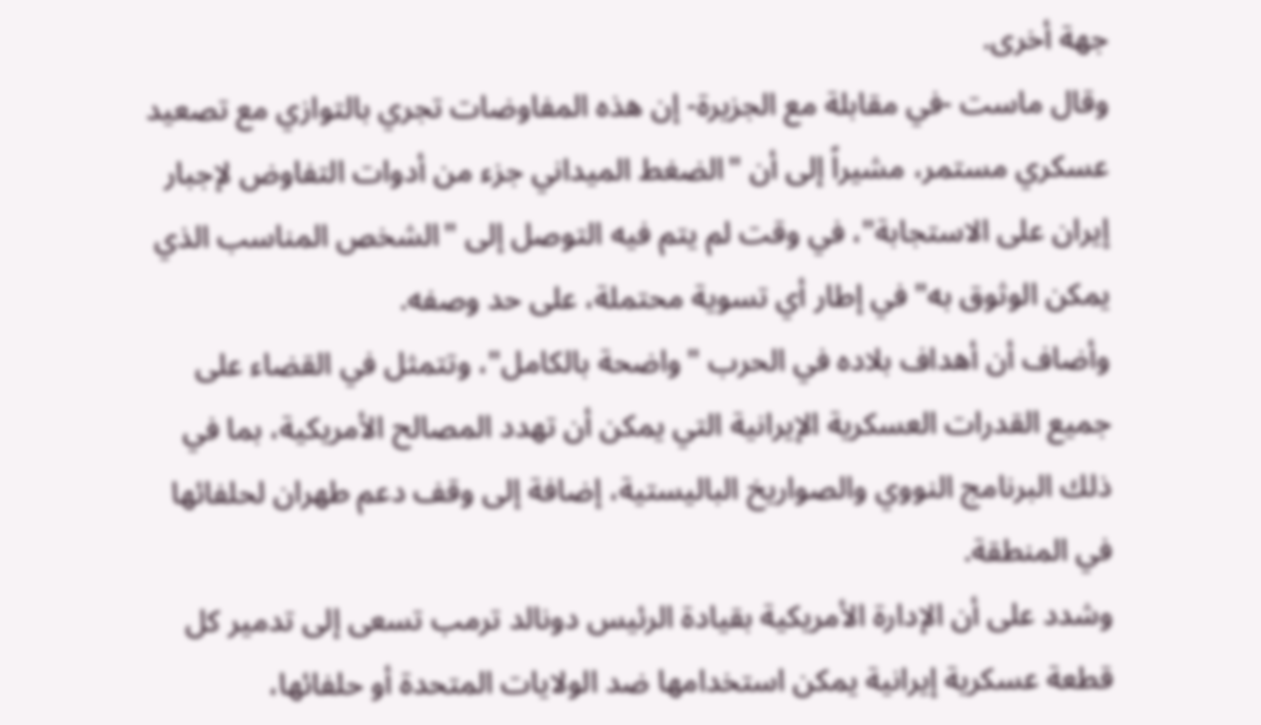جهة أخرى.
وقال ماست -في مقابلة مع الجزيرة- إن هذه المفاوضات تجري بالتوازي مع تصعيد عسكري مستمر، مشيراً إلى أن "الضغط الميداني جزء من أدوات التفاوض لإجبار إيران على الاستجابة"، في وقت لم يتم فيه التوصل إلى "الشخص المناسب الذي يمكن الوثوق به" في إطار أي تسوية محتملة، على حد وصفه.
وأضاف أن أهداف بلاده في الحرب "واضحة بالكامل"، وتتمثل في القضاء على جميع القدرات العسكرية الإيرانية التي يمكن أن تهدد المصالح الأمريكية، بما في ذلك البرنامج النووي والصواريخ الباليستية، إضافة إلى وقف دعم طهران لحلفائها في المنطقة.
وشدد على أن الإدارة الأمريكية بقيادة الرئيس دونالد ترمب تسعى إلى تدمير كل قطعة عسكرية إيرانية يمكن استخدامها ضد الولايات المتحدة أو حلفائها،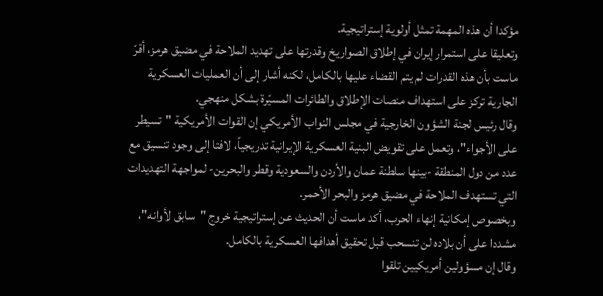مؤكدا أن هذه المهمة تمثل أولوية إستراتيجية.
وتعليقا على استمرار إيران في إطلاق الصواريخ وقدرتها على تهديد الملاحة في مضيق هرمز، أقرّ ماست بأن هذه القدرات لم يتم القضاء عليها بالكامل، لكنه أشار إلى أن العمليات العسكرية الجارية تركز على استهداف منصات الإطلاق والطائرات المسيّرة بشكل منهجي.
وقال رئيس لجنة الشؤون الخارجية في مجلس النواب الأمريكي إن القوات الأمريكية "تسيطر على الأجواء"، وتعمل على تقويض البنية العسكرية الإيرانية تدريجياً، لافتا إلى وجود تنسيق مع عدد من دول المنطقة -بينها سلطنة عمان والأردن والسعودية وقطر والبحرين- لمواجهة التهديدات التي تستهدف الملاحة في مضيق هرمز والبحر الأحمر.
وبخصوص إمكانية إنهاء الحرب، أكد ماست أن الحديث عن إستراتيجية خروج "سابق لأوانه"، مشددا على أن بلاده لن تنسحب قبل تحقيق أهدافها العسكرية بالكامل.
وقال إن مسؤولين أمريكيين تلقوا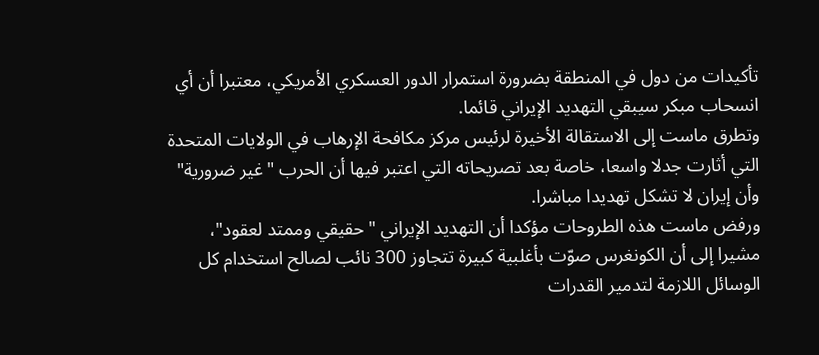تأكيدات من دول في المنطقة بضرورة استمرار الدور العسكري الأمريكي، معتبرا أن أي انسحاب مبكر سيبقي التهديد الإيراني قائما.
وتطرق ماست إلى الاستقالة الأخيرة لرئيس مركز مكافحة الإرهاب في الولايات المتحدة التي أثارت جدلا واسعا، خاصة بعد تصريحاته التي اعتبر فيها أن الحرب "غير ضرورية" وأن إيران لا تشكل تهديدا مباشرا.
ورفض ماست هذه الطروحات مؤكدا أن التهديد الإيراني "حقيقي وممتد لعقود"، مشيرا إلى أن الكونغرس صوّت بأغلبية كبيرة تتجاوز 300 نائب لصالح استخدام كل الوسائل اللازمة لتدمير القدرات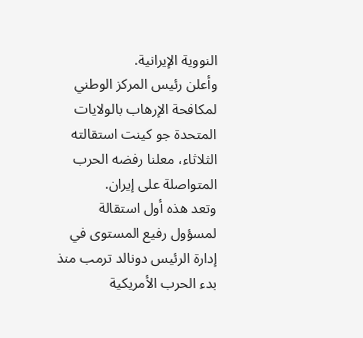النووية الإيرانية.
وأعلن رئيس المركز الوطني لمكافحة الإرهاب بالولايات المتحدة جو كينت استقالته الثلاثاء، معلنا رفضه الحرب المتواصلة على إيران.
وتعد هذه أول استقالة لمسؤول رفيع المستوى في إدارة الرئيس دونالد ترمب منذ بدء الحرب الأمريكية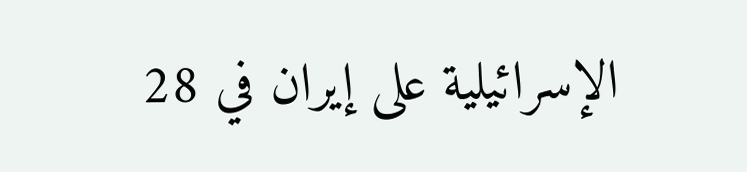الإسرائيلية على إيران في 28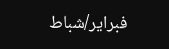فبراير/شباط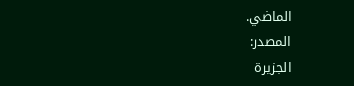الماضي.
المصدر:
الجزيرة